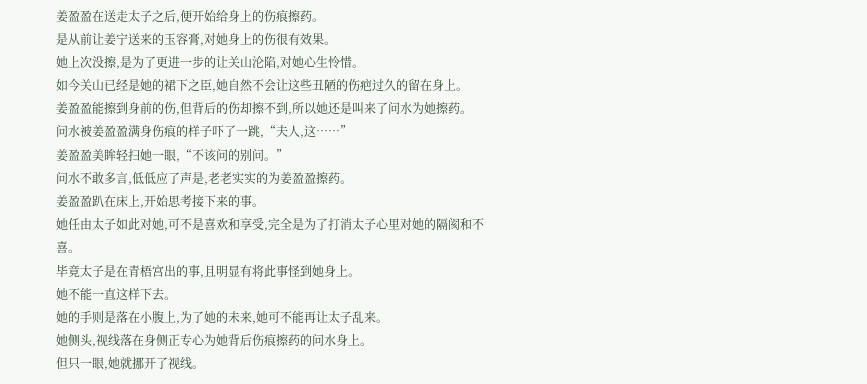姜盈盈在送走太子之后,便开始给身上的伤痕擦药。
是从前让姜宁送来的玉容膏,对她身上的伤很有效果。
她上次没擦,是为了更进一步的让关山沦陷,对她心生怜惜。
如今关山已经是她的裙下之臣,她自然不会让这些丑陋的伤疤过久的留在身上。
姜盈盈能擦到身前的伤,但背后的伤却擦不到,所以她还是叫来了问水为她擦药。
问水被姜盈盈满身伤痕的样子吓了一跳,“夫人,这……”
姜盈盈美眸轻扫她一眼,“不该问的别问。”
问水不敢多言,低低应了声是,老老实实的为姜盈盈擦药。
姜盈盈趴在床上,开始思考接下来的事。
她任由太子如此对她,可不是喜欢和享受,完全是为了打消太子心里对她的隔阂和不喜。
毕竟太子是在青梧宫出的事,且明显有将此事怪到她身上。
她不能一直这样下去。
她的手则是落在小腹上,为了她的未来,她可不能再让太子乱来。
她侧头,视线落在身侧正专心为她背后伤痕擦药的问水身上。
但只一眼,她就挪开了视线。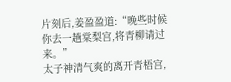片刻后,姜盈盈道:“晚些时候你去一趟棠梨宫,将青柳请过来。”
太子神清气爽的离开青梧宫,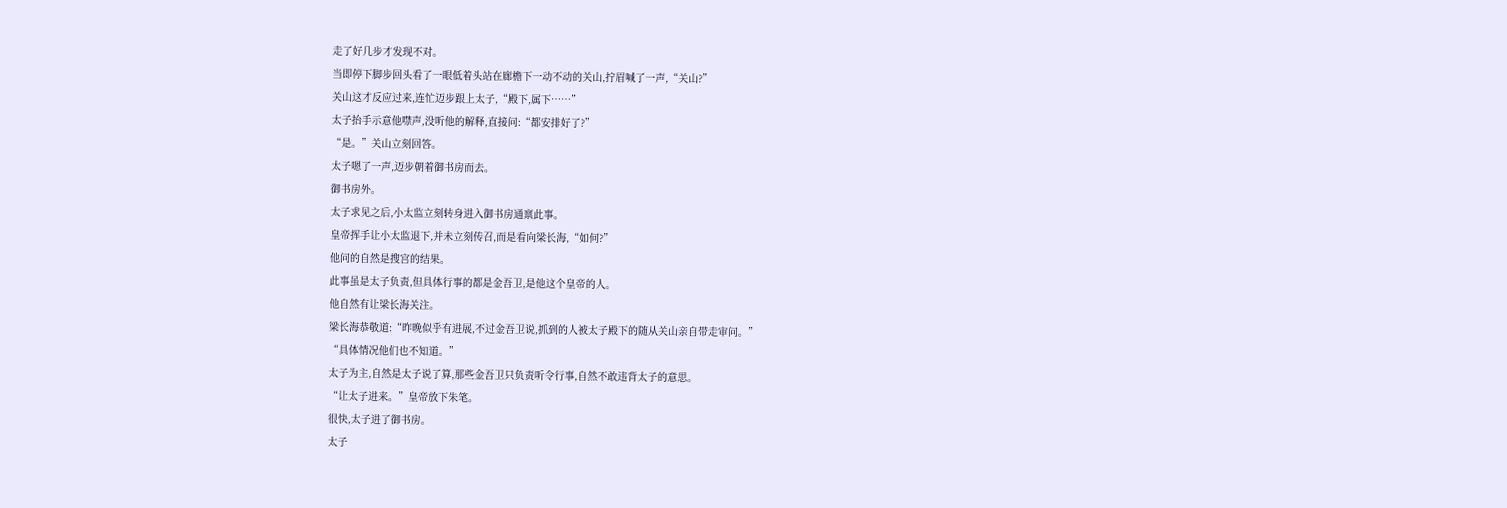走了好几步才发现不对。
当即停下脚步回头看了一眼低着头站在廊檐下一动不动的关山,拧眉喊了一声,“关山?”
关山这才反应过来,连忙迈步跟上太子,“殿下,属下……”
太子抬手示意他噤声,没听他的解释,直接问:“都安排好了?”
“是。”关山立刻回答。
太子嗯了一声,迈步朝着御书房而去。
御书房外。
太子求见之后,小太监立刻转身进入御书房通禀此事。
皇帝挥手让小太监退下,并未立刻传召,而是看向梁长海,“如何?”
他问的自然是搜宫的结果。
此事虽是太子负责,但具体行事的都是金吾卫,是他这个皇帝的人。
他自然有让梁长海关注。
梁长海恭敬道:“昨晚似乎有进展,不过金吾卫说,抓到的人被太子殿下的随从关山亲自带走审问。”
“具体情况他们也不知道。”
太子为主,自然是太子说了算,那些金吾卫只负责听令行事,自然不敢违背太子的意思。
“让太子进来。”皇帝放下朱笔。
很快,太子进了御书房。
太子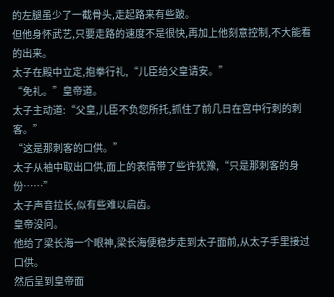的左腿虽少了一截骨头,走起路来有些跛。
但他身怀武艺,只要走路的速度不是很快,再加上他刻意控制,不大能看的出来。
太子在殿中立定,抱拳行礼,“儿臣给父皇请安。”
“免礼。”皇帝道。
太子主动道:“父皇,儿臣不负您所托,抓住了前几日在宫中行刺的刺客。”
“这是那刺客的口供。”
太子从袖中取出口供,面上的表情带了些许犹豫,“只是那刺客的身份……”
太子声音拉长,似有些难以启齿。
皇帝没问。
他给了梁长海一个眼神,梁长海便稳步走到太子面前,从太子手里接过口供。
然后呈到皇帝面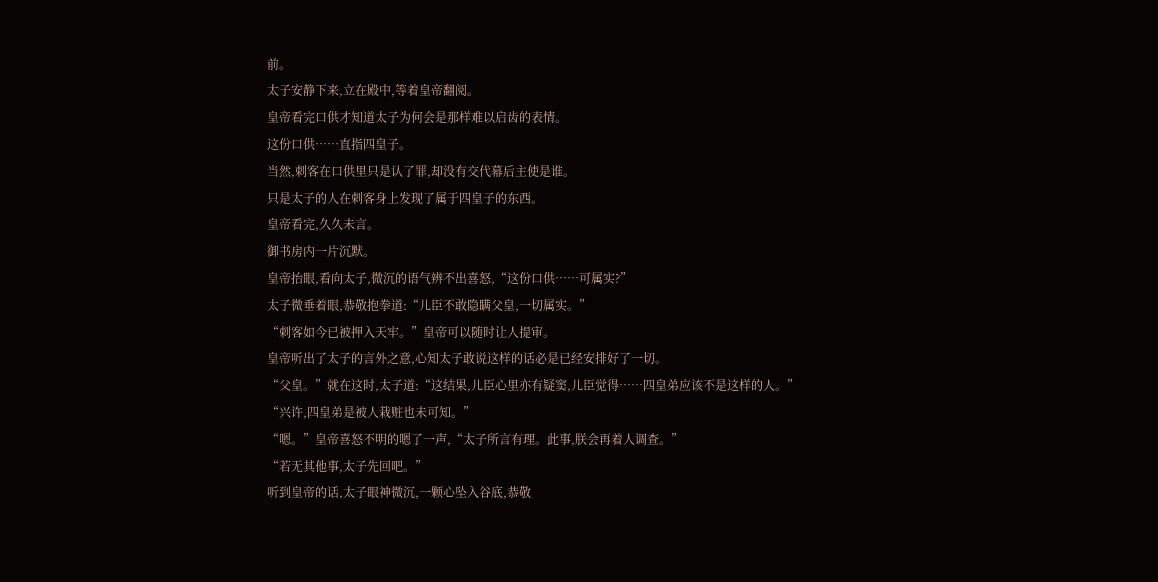前。
太子安静下来,立在殿中,等着皇帝翻阅。
皇帝看完口供才知道太子为何会是那样难以启齿的表情。
这份口供……直指四皇子。
当然,刺客在口供里只是认了罪,却没有交代幕后主使是谁。
只是太子的人在刺客身上发现了属于四皇子的东西。
皇帝看完,久久未言。
御书房内一片沉默。
皇帝抬眼,看向太子,微沉的语气辨不出喜怒,“这份口供……可属实?”
太子微垂着眼,恭敬抱拳道:“儿臣不敢隐瞒父皇,一切属实。”
“刺客如今已被押入天牢。”皇帝可以随时让人提审。
皇帝听出了太子的言外之意,心知太子敢说这样的话必是已经安排好了一切。
“父皇。”就在这时,太子道:“这结果,儿臣心里亦有疑窦,儿臣觉得……四皇弟应该不是这样的人。”
“兴许,四皇弟是被人栽赃也未可知。”
“嗯。”皇帝喜怒不明的嗯了一声,“太子所言有理。此事,朕会再着人调查。”
“若无其他事,太子先回吧。”
听到皇帝的话,太子眼神微沉,一颗心坠入谷底,恭敬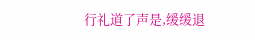行礼道了声是,缓缓退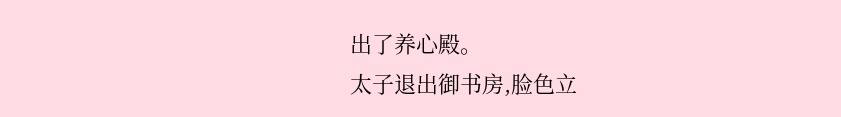出了养心殿。
太子退出御书房,脸色立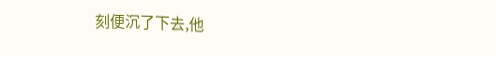刻便沉了下去,他